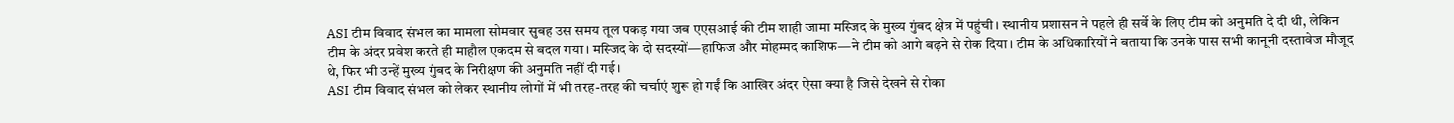ASI टीम विवाद संभल का मामला सोमवार सुबह उस समय तूल पकड़ गया जब एएसआई की टीम शाही जामा मस्जिद के मुख्य गुंबद क्षेत्र में पहुंची। स्थानीय प्रशासन ने पहले ही सर्वे के लिए टीम को अनुमति दे दी थी, लेकिन टीम के अंदर प्रवेश करते ही माहौल एकदम से बदल गया। मस्जिद के दो सदस्यों—हाफिज और मोहम्मद काशिफ—ने टीम को आगे बढ़ने से रोक दिया। टीम के अधिकारियों ने बताया कि उनके पास सभी कानूनी दस्तावेज मौजूद थे, फिर भी उन्हें मुख्य गुंबद के निरीक्षण की अनुमति नहीं दी गई।
ASI टीम विवाद संभल को लेकर स्थानीय लोगों में भी तरह-तरह की चर्चाएं शुरू हो गईं कि आखिर अंदर ऐसा क्या है जिसे देखने से रोका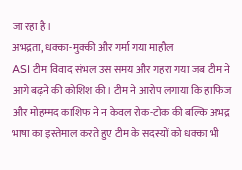जा रहा है।
अभद्रता, धक्का-मुक्की और गर्मा गया माहौल
ASI टीम विवाद संभल उस समय और गहरा गया जब टीम ने आगे बढ़ने की कोशिश की। टीम ने आरोप लगाया कि हाफिज और मोहम्मद काशिफ ने न केवल रोक-टोक की बल्कि अभद्र भाषा का इस्तेमाल करते हुए टीम के सदस्यों को धक्का भी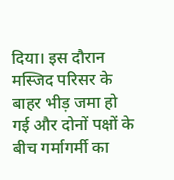दिया। इस दौरान मस्जिद परिसर के बाहर भीड़ जमा हो गई और दोनों पक्षों के बीच गर्मागर्मी का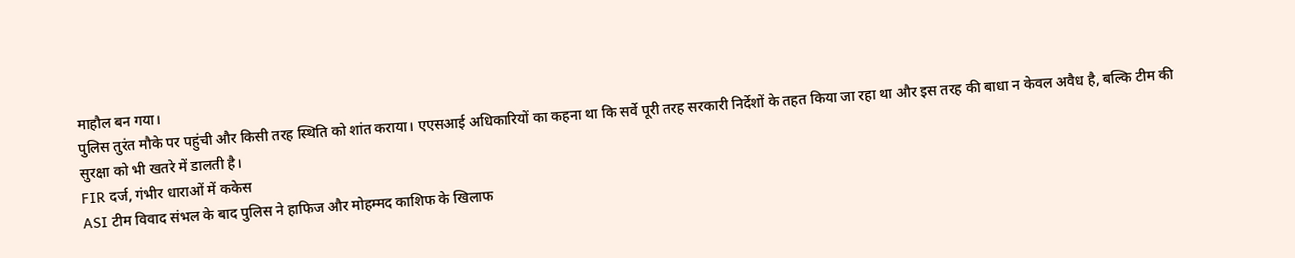माहौल बन गया।
पुलिस तुरंत मौके पर पहुंची और किसी तरह स्थिति को शांत कराया। एएसआई अधिकारियों का कहना था कि सर्वे पूरी तरह सरकारी निर्देशों के तहत किया जा रहा था और इस तरह की बाधा न केवल अवैध है, बल्कि टीम की सुरक्षा को भी खतरे में डालती है।
FIR दर्ज, गंभीर धाराओं में ककेस
ASI टीम विवाद संभल के बाद पुलिस ने हाफिज और मोहम्मद काशिफ के खिलाफ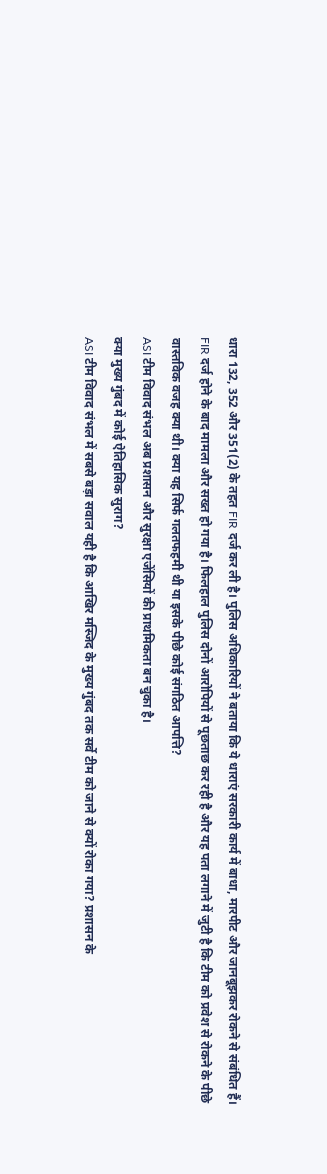धारा 132, 352 और 351(2) के तहत FIR दर्ज कर ली है। पुलिस अधिकारियों ने बताया कि ये धाराएं सरकारी कार्य में बाधा, मारपीट और जानबूझकर रोकने से संबंधित हैं।
FIR दर्ज होने के बाद मामला और सख्त हो गया है। फिलहाल पुलिस दोनों आरोपियों से पूछताछ कर रही है और यह पता लगाने में जुटी है कि टीम को प्रवेश से रोकने के पीछे वास्तविक वजह क्या थी। क्या यह सिर्फ गलतफहमी थी या इसके पीछे कोई संगठित आपत्ति?
ASI टीम विवाद संभल अब प्रशासन और सुरक्षा एजेंसियों की प्राथमिकता बन चुका है।
क्या मुख्य गुंबद में कोई ऐतिहासिक सुराग?
ASI टीम विवाद संभल में सबसे बड़ा सवाल यही है कि आखिर मस्जिद के मुख्य गुंबद तक सर्वे टीम को जाने से क्यों रोका गया? प्रशासन के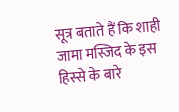सूत्र बताते हैं कि शाही जामा मस्जिद के इस हिस्से के बारे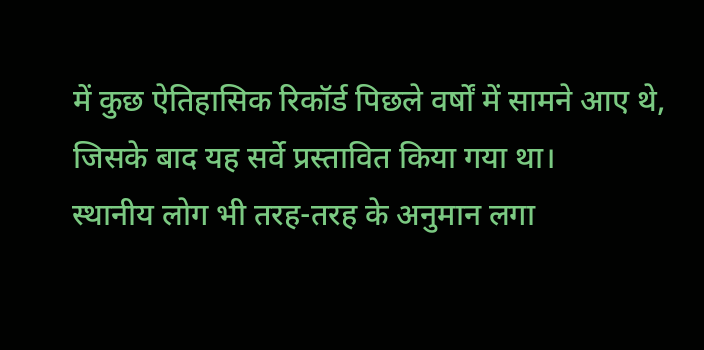में कुछ ऐतिहासिक रिकॉर्ड पिछले वर्षों में सामने आए थे, जिसके बाद यह सर्वे प्रस्तावित किया गया था।
स्थानीय लोग भी तरह-तरह के अनुमान लगा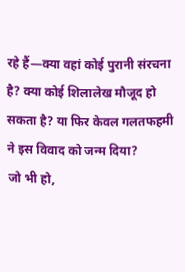रहे हैं—क्या वहां कोई पुरानी संरचना है? क्या कोई शिलालेख मौजूद हो सकता है? या फिर केवल गलतफहमी ने इस विवाद को जन्म दिया?
जो भी हो,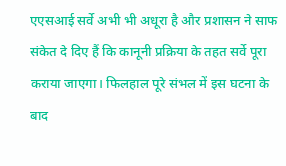एएसआई सर्वे अभी भी अधूरा है और प्रशासन ने साफ संकेत दे दिए हैं कि कानूनी प्रक्रिया के तहत सर्वे पूरा कराया जाएगा। फिलहाल पूरे संभल में इस घटना के बाद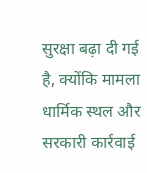सुरक्षा बढ़ा दी गई है, क्योंकि मामला धार्मिक स्थल और सरकारी कार्रवाई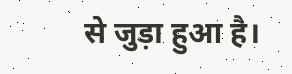से जुड़ा हुआ है।